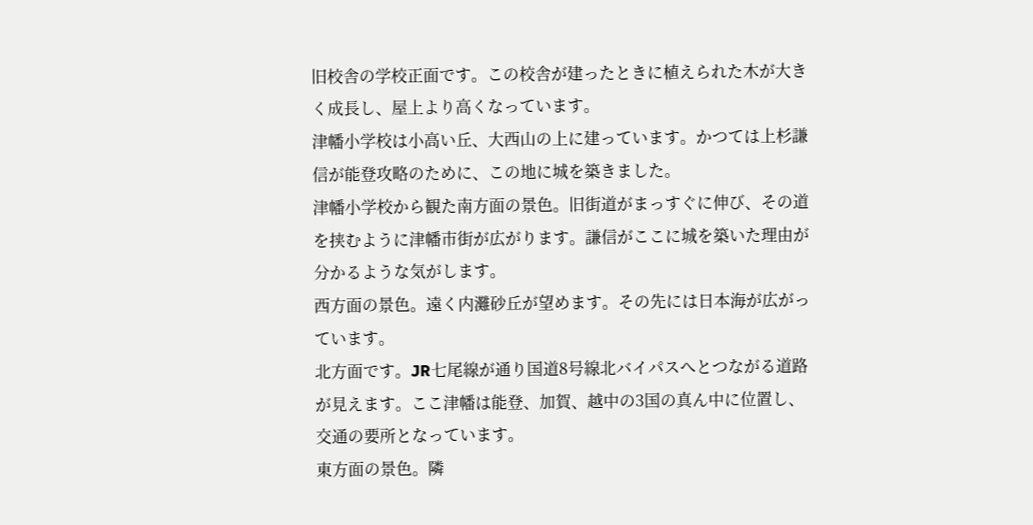旧校舎の学校正面です。この校舎が建ったときに植えられた木が大きく成長し、屋上より高くなっています。
津幡小学校は小高い丘、大西山の上に建っています。かつては上杉謙信が能登攻略のために、この地に城を築きました。
津幡小学校から観た南方面の景色。旧街道がまっすぐに伸び、その道を挟むように津幡市街が広がります。謙信がここに城を築いた理由が分かるような気がします。
西方面の景色。遠く内灘砂丘が望めます。その先には日本海が広がっています。
北方面です。JR七尾線が通り国道8号線北バイパスへとつながる道路が見えます。ここ津幡は能登、加賀、越中の3国の真ん中に位置し、交通の要所となっています。
東方面の景色。隣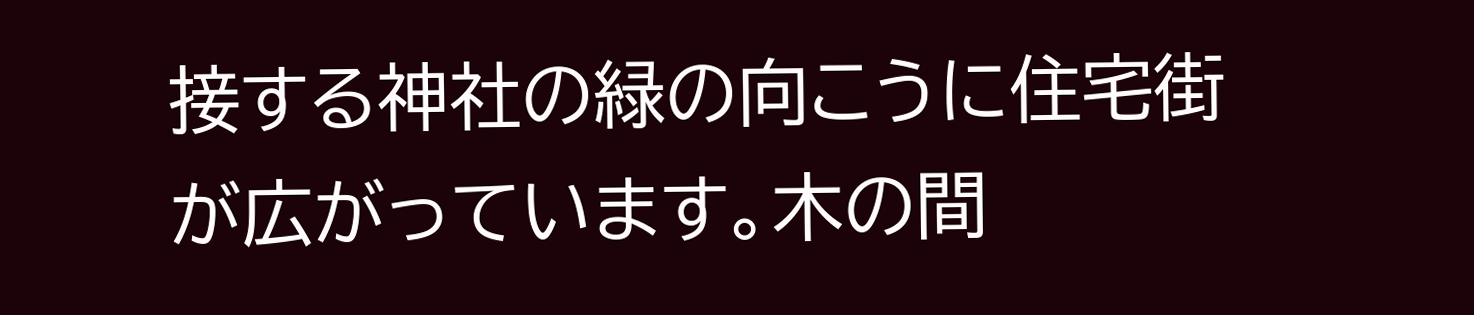接する神社の緑の向こうに住宅街が広がっています。木の間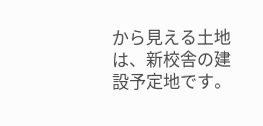から見える土地は、新校舎の建設予定地です。